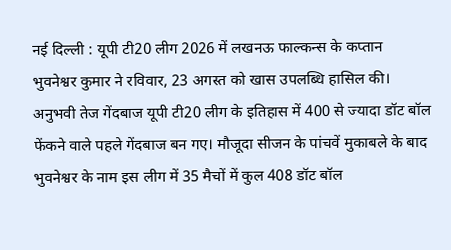नई दिल्ली : यूपी टी20 लीग 2026 में लखनऊ फाल्कन्स के कप्तान भुवनेश्वर कुमार ने रविवार, 23 अगस्त को खास उपलब्धि हासिल की। अनुभवी तेज गेंदबाज यूपी टी20 लीग के इतिहास में 400 से ज्यादा डॉट बॉल फेंकने वाले पहले गेंदबाज बन गए। मौजूदा सीजन के पांचवें मुकाबले के बाद भुवनेश्वर के नाम इस लीग में 35 मैचों में कुल 408 डॉट बॉल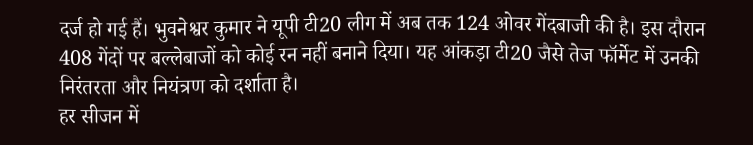दर्ज हो गई हैं। भुवनेश्वर कुमार ने यूपी टी20 लीग में अब तक 124 ओवर गेंदबाजी की है। इस दौरान 408 गेंदों पर बल्लेबाजों को कोई रन नहीं बनाने दिया। यह आंकड़ा टी20 जैसे तेज फॉर्मेट में उनकी निरंतरता और नियंत्रण को दर्शाता है।
हर सीजन में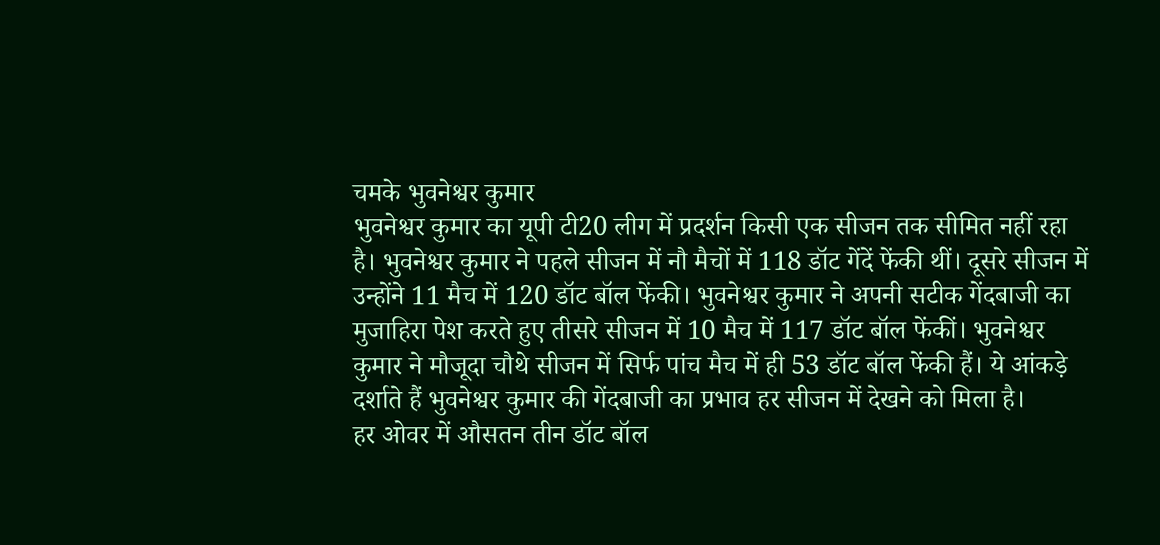चमके भुवनेश्वर कुमार
भुवनेश्वर कुमार का यूपी टी20 लीग में प्रदर्शन किसी एक सीजन तक सीमित नहीं रहा है। भुवनेश्वर कुमार ने पहले सीजन में नौ मैचों में 118 डॉट गेंदें फेंकी थीं। दूसरे सीजन में उन्होंने 11 मैच में 120 डॉट बॉल फेंकी। भुवनेश्वर कुमार ने अपनी सटीक गेंदबाजी का मुजाहिरा पेश करते हुए तीसरे सीजन में 10 मैच में 117 डॉट बॉल फेंकीं। भुवनेश्वर कुमार ने मौजूदा चौथे सीजन में सिर्फ पांच मैच में ही 53 डॉट बॉल फेंकी हैं। ये आंकड़े दर्शाते हैं भुवनेश्वर कुमार की गेंदबाजी का प्रभाव हर सीजन में देखने को मिला है।
हर ओवर में औसतन तीन डॉट बॉल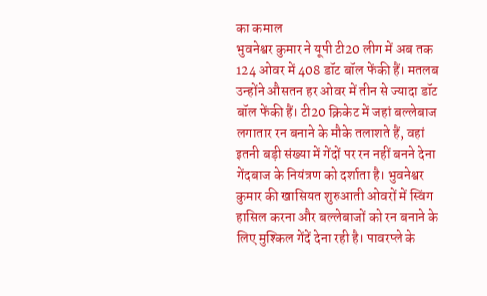का कमाल
भुवनेश्वर कुमार ने यूपी टी20 लीग में अब तक 124 ओवर में 408 डॉट बॉल फेंकी हैं। मतलब उन्होंने औसतन हर ओवर में तीन से ज्यादा डॉट बॉल फेंकी हैं। टी20 क्रिकेट में जहां बल्लेबाज लगातार रन बनाने के मौके तलाशते हैं, वहां इतनी बड़ी संख्या में गेंदों पर रन नहीं बनने देना गेंदबाज के नियंत्रण को दर्शाता है। भुवनेश्वर कुमार की खासियत शुरुआती ओवरों में स्विंग हासिल करना और बल्लेबाजों को रन बनाने के लिए मुश्किल गेंदें देना रही है। पावरप्ले के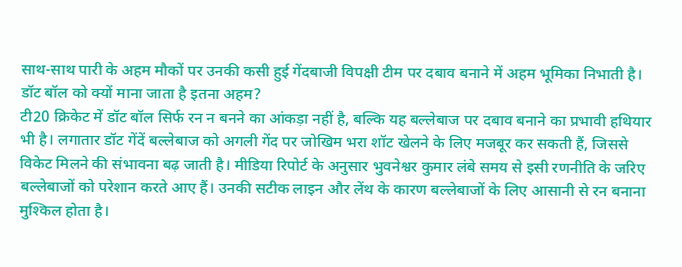साथ-साथ पारी के अहम मौकों पर उनकी कसी हुई गेंदबाजी विपक्षी टीम पर दबाव बनाने में अहम भूमिका निभाती है।
डॉट बॉल को क्यों माना जाता है इतना अहम?
टी20 क्रिकेट में डॉट बॉल सिर्फ रन न बनने का आंकड़ा नहीं है, बल्कि यह बल्लेबाज पर दबाव बनाने का प्रभावी हथियार भी है। लगातार डॉट गेंदें बल्लेबाज को अगली गेंद पर जोखिम भरा शॉट खेलने के लिए मजबूर कर सकती हैं, जिससे विकेट मिलने की संभावना बढ़ जाती है। मीडिया रिपोर्ट के अनुसार भुवनेश्वर कुमार लंबे समय से इसी रणनीति के जरिए बल्लेबाजों को परेशान करते आए हैं। उनकी सटीक लाइन और लेंथ के कारण बल्लेबाजों के लिए आसानी से रन बनाना मुश्किल होता है।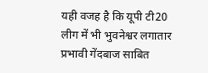यही वजह है कि यूपी टी20 लीग में भी भुवनेश्वर लगातार प्रभावी गेंदबाज साबित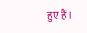हुए हैं।